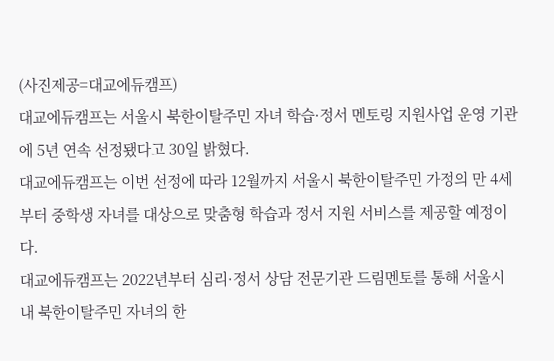(사진제공=대교에듀캠프)
대교에듀캠프는 서울시 북한이탈주민 자녀 학습·정서 멘토링 지원사업 운영 기관에 5년 연속 선정됐다고 30일 밝혔다.
대교에듀캠프는 이번 선정에 따라 12월까지 서울시 북한이탈주민 가정의 만 4세부터 중학생 자녀를 대상으로 맞춤형 학습과 정서 지원 서비스를 제공할 예정이다.
대교에듀캠프는 2022년부터 심리·정서 상담 전문기관 드림멘토를 통해 서울시 내 북한이탈주민 자녀의 한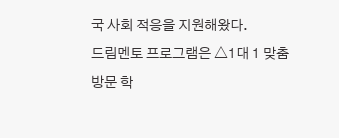국 사회 적응을 지원해왔다.
드림멘토 프로그램은 △1대 1 맞춤 방문 학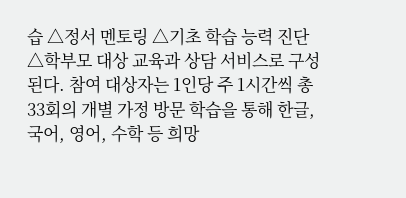습 △정서 멘토링 △기초 학습 능력 진단 △학부모 대상 교육과 상담 서비스로 구성된다. 참여 대상자는 1인당 주 1시간씩 총 33회의 개별 가정 방문 학습을 통해 한글, 국어, 영어, 수학 등 희망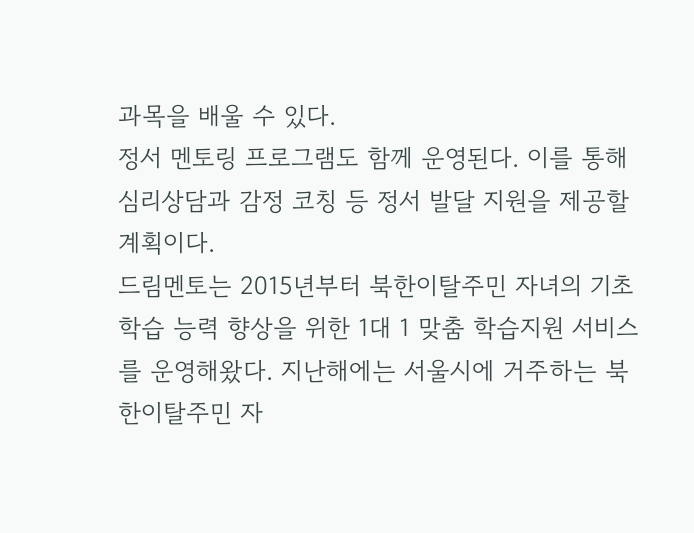과목을 배울 수 있다.
정서 멘토링 프로그램도 함께 운영된다. 이를 통해 심리상담과 감정 코칭 등 정서 발달 지원을 제공할 계획이다.
드림멘토는 2015년부터 북한이탈주민 자녀의 기초 학습 능력 향상을 위한 1대 1 맞춤 학습지원 서비스를 운영해왔다. 지난해에는 서울시에 거주하는 북한이탈주민 자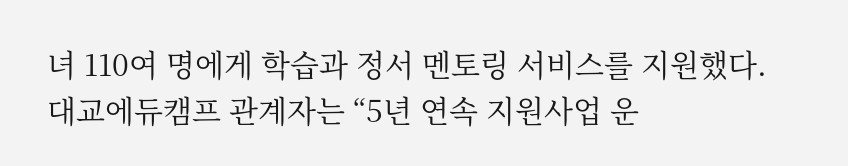녀 110여 명에게 학습과 정서 멘토링 서비스를 지원했다.
대교에듀캠프 관계자는 “5년 연속 지원사업 운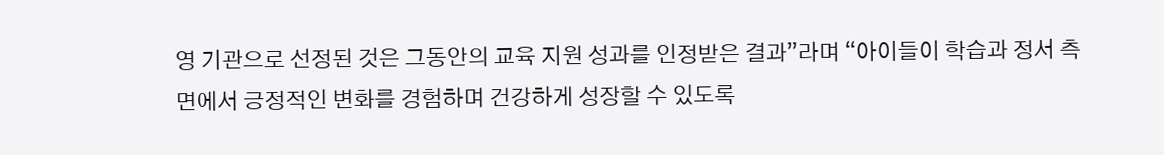영 기관으로 선정된 것은 그동안의 교육 지원 성과를 인정받은 결과”라며 “아이들이 학습과 정서 측면에서 긍정적인 변화를 경험하며 건강하게 성장할 수 있도록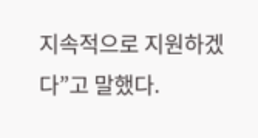지속적으로 지원하겠다”고 말했다.